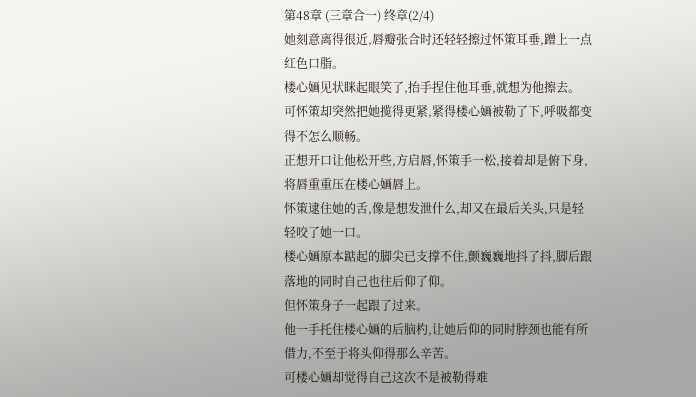第48章 (三章合一) 终章(2/4)
她刻意离得很近,唇瓣张合时还轻轻擦过怀策耳垂,蹭上一点红色口脂。
楼心婳见状眯起眼笑了,抬手捏住他耳垂,就想为他擦去。
可怀策却突然把她揽得更紧,紧得楼心婳被勒了下,呼吸都变得不怎么顺畅。
正想开口让他松开些,方启唇,怀策手一松,接着却是俯下身,将唇重重压在楼心婳唇上。
怀策逮住她的舌,像是想发泄什么,却又在最后关头,只是轻轻咬了她一口。
楼心婳原本踮起的脚尖已支撑不住,颤巍巍地抖了抖,脚后跟落地的同时自己也往后仰了仰。
但怀策身子一起跟了过来。
他一手托住楼心婳的后脑杓,让她后仰的同时脖颈也能有所借力,不至于将头仰得那么辛苦。
可楼心婳却觉得自己这次不是被勒得难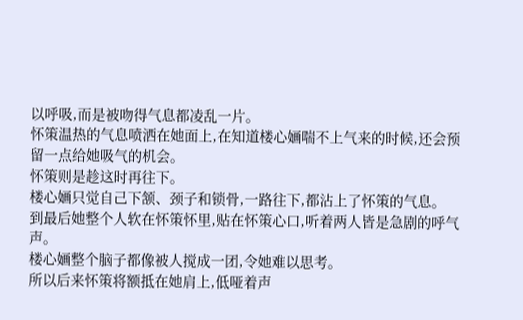以呼吸,而是被吻得气息都凌乱一片。
怀策温热的气息喷洒在她面上,在知道楼心婳喘不上气来的时候,还会预留一点给她吸气的机会。
怀策则是趁这时再往下。
楼心婳只觉自己下颔、颈子和锁骨,一路往下,都沾上了怀策的气息。
到最后她整个人软在怀策怀里,贴在怀策心口,听着两人皆是急剧的呼气声。
楼心婳整个脑子都像被人搅成一团,令她难以思考。
所以后来怀策将额抵在她肩上,低哑着声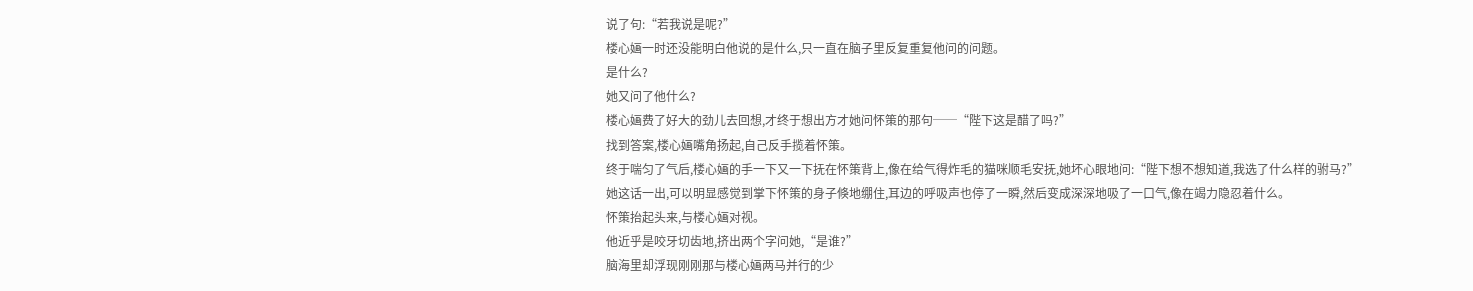说了句:“若我说是呢?”
楼心婳一时还没能明白他说的是什么,只一直在脑子里反复重复他问的问题。
是什么?
她又问了他什么?
楼心婳费了好大的劲儿去回想,才终于想出方才她问怀策的那句──“陛下这是醋了吗?”
找到答案,楼心婳嘴角扬起,自己反手揽着怀策。
终于喘匀了气后,楼心婳的手一下又一下抚在怀策背上,像在给气得炸毛的猫咪顺毛安抚,她坏心眼地问:“陛下想不想知道,我选了什么样的驸马?”
她这话一出,可以明显感觉到掌下怀策的身子倏地绷住,耳边的呼吸声也停了一瞬,然后变成深深地吸了一口气,像在竭力隐忍着什么。
怀策抬起头来,与楼心婳对视。
他近乎是咬牙切齿地,挤出两个字问她,“是谁?”
脑海里却浮现刚刚那与楼心婳两马并行的少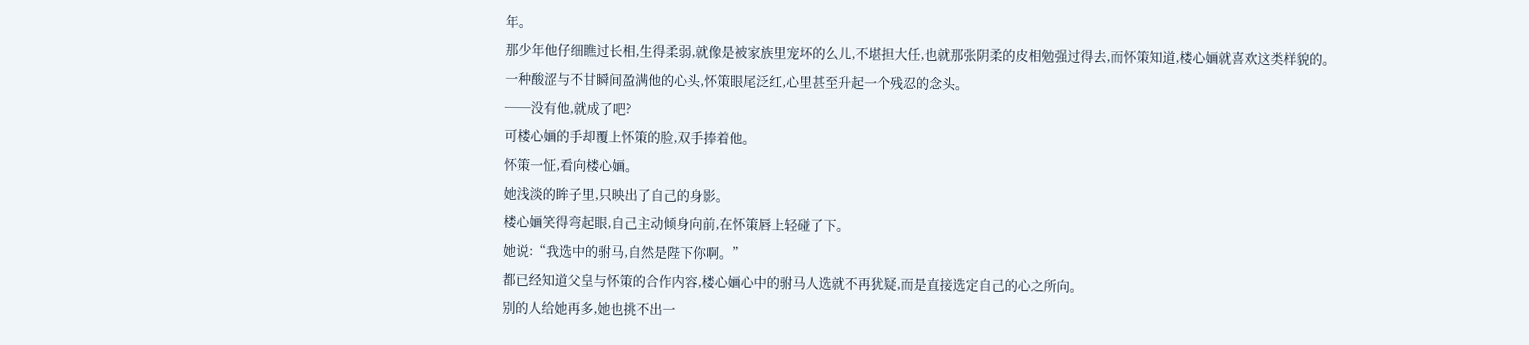年。
那少年他仔细瞧过长相,生得柔弱,就像是被家族里宠坏的么儿,不堪担大任,也就那张阴柔的皮相勉强过得去,而怀策知道,楼心婳就喜欢这类样貌的。
一种酸涩与不甘瞬间盈满他的心头,怀策眼尾泛红,心里甚至升起一个残忍的念头。
──没有他,就成了吧?
可楼心婳的手却覆上怀策的脸,双手捧着他。
怀策一怔,看向楼心婳。
她浅淡的眸子里,只映出了自己的身影。
楼心婳笑得弯起眼,自己主动倾身向前,在怀策唇上轻碰了下。
她说:“我选中的驸马,自然是陛下你啊。”
都已经知道父皇与怀策的合作内容,楼心婳心中的驸马人选就不再犹疑,而是直接选定自己的心之所向。
别的人给她再多,她也挑不出一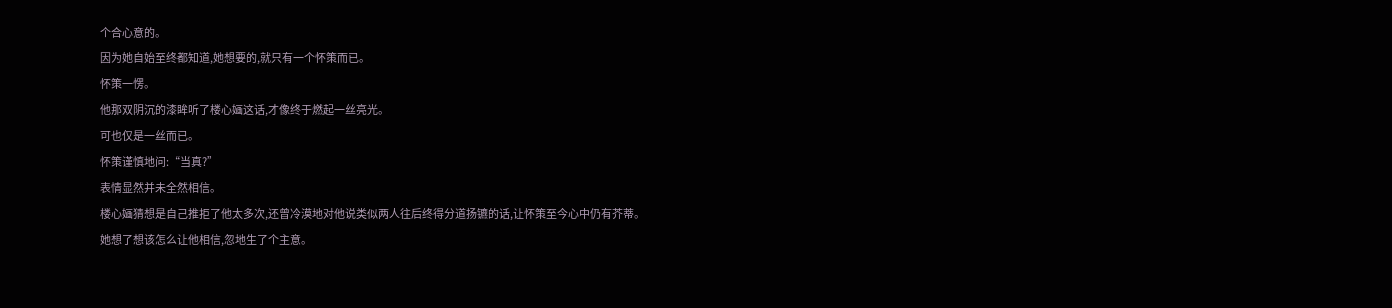个合心意的。
因为她自始至终都知道,她想要的,就只有一个怀策而已。
怀策一愣。
他那双阴沉的漆眸听了楼心婳这话,才像终于燃起一丝亮光。
可也仅是一丝而已。
怀策谨慎地问:“当真?”
表情显然并未全然相信。
楼心婳猜想是自己推拒了他太多次,还曾冷漠地对他说类似两人往后终得分道扬镳的话,让怀策至今心中仍有芥蒂。
她想了想该怎么让他相信,忽地生了个主意。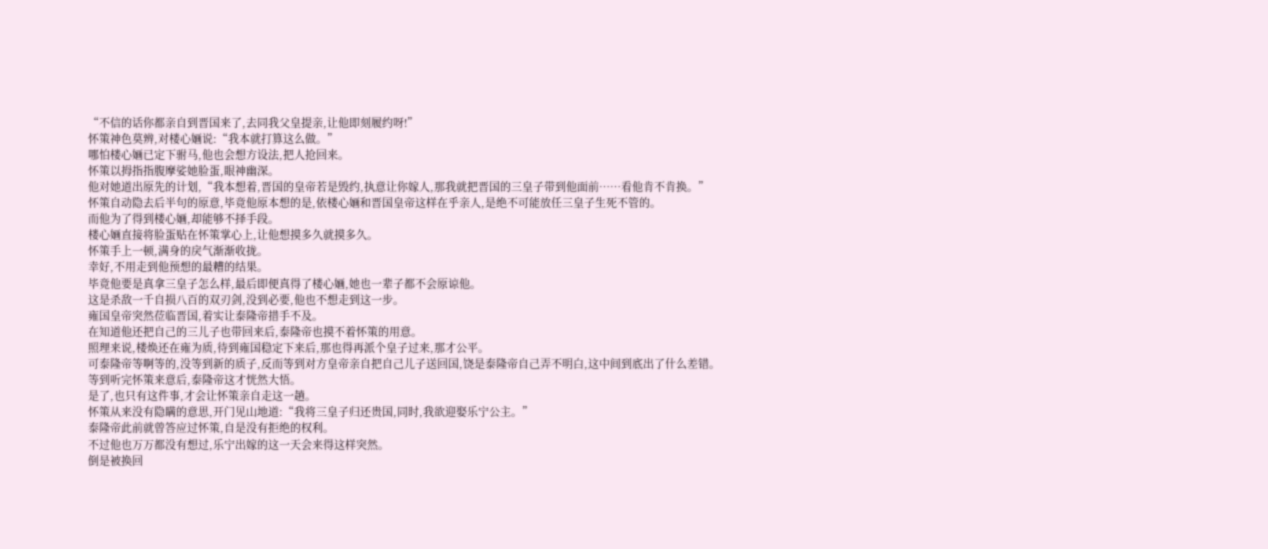“不信的话你都亲自到晋国来了,去同我父皇提亲,让他即刻履约呀!”
怀策神色莫辨,对楼心婳说:“我本就打算这么做。”
哪怕楼心婳已定下驸马,他也会想方设法,把人抢回来。
怀策以拇指指腹摩娑她脸蛋,眼神幽深。
他对她道出原先的计划,“我本想着,晋国的皇帝若是毁约,执意让你嫁人,那我就把晋国的三皇子带到他面前……看他肯不肯换。”
怀策自动隐去后半句的原意,毕竟他原本想的是,依楼心婳和晋国皇帝这样在乎亲人,是绝不可能放任三皇子生死不管的。
而他为了得到楼心婳,却能够不择手段。
楼心婳直接将脸蛋贴在怀策掌心上,让他想摸多久就摸多久。
怀策手上一顿,满身的戾气渐渐收拢。
幸好,不用走到他预想的最糟的结果。
毕竟他要是真拿三皇子怎么样,最后即便真得了楼心婳,她也一辈子都不会原谅他。
这是杀敌一千自损八百的双刃剑,没到必要,他也不想走到这一步。
雍国皇帝突然莅临晋国,着实让泰隆帝措手不及。
在知道他还把自己的三儿子也带回来后,泰隆帝也摸不着怀策的用意。
照理来说,楼焕还在雍为质,待到雍国稳定下来后,那也得再派个皇子过来,那才公平。
可泰隆帝等啊等的,没等到新的质子,反而等到对方皇帝亲自把自己儿子送回国,饶是泰隆帝自己弄不明白,这中间到底出了什么差错。
等到听完怀策来意后,泰隆帝这才恍然大悟。
是了,也只有这件事,才会让怀策亲自走这一趟。
怀策从来没有隐瞒的意思,开门见山地道:“我将三皇子归还贵国,同时,我欲迎娶乐宁公主。”
泰隆帝此前就曾答应过怀策,自是没有拒绝的权利。
不过他也万万都没有想过,乐宁出嫁的这一天会来得这样突然。
倒是被换回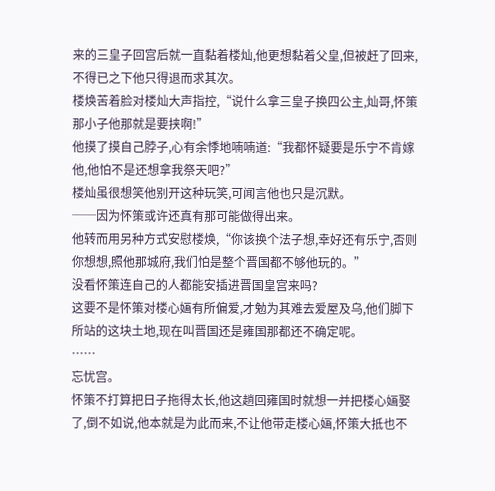来的三皇子回宫后就一直黏着楼灿,他更想黏着父皇,但被赶了回来,不得已之下他只得退而求其次。
楼焕苦着脸对楼灿大声指控,“说什么拿三皇子换四公主,灿哥,怀策那小子他那就是要挟啊!”
他摸了摸自己脖子,心有余悸地喃喃道:“我都怀疑要是乐宁不肯嫁他,他怕不是还想拿我祭天吧?”
楼灿虽很想笑他别开这种玩笑,可闻言他也只是沉默。
──因为怀策或许还真有那可能做得出来。
他转而用另种方式安慰楼焕,“你该换个法子想,幸好还有乐宁,否则你想想,照他那城府,我们怕是整个晋国都不够他玩的。”
没看怀策连自己的人都能安插进晋国皇宫来吗?
这要不是怀策对楼心婳有所偏爱,才勉为其难去爱屋及乌,他们脚下所站的这块土地,现在叫晋国还是雍国那都还不确定呢。
……
忘忧宫。
怀策不打算把日子拖得太长,他这趟回雍国时就想一并把楼心婳娶了,倒不如说,他本就是为此而来,不让他带走楼心婳,怀策大抵也不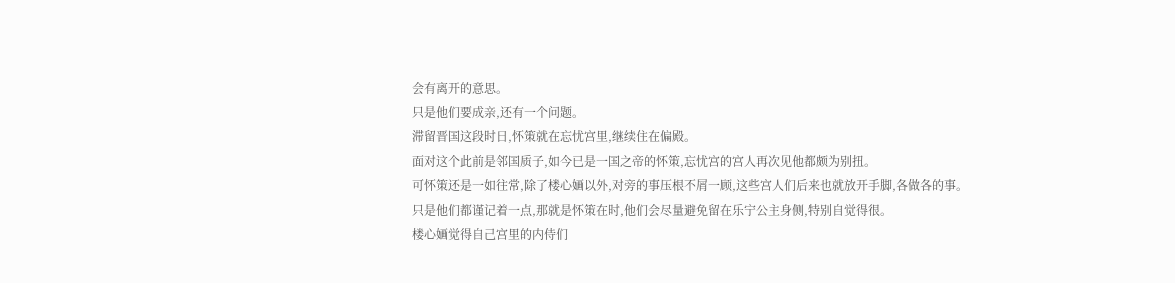会有离开的意思。
只是他们要成亲,还有一个问题。
滞留晋国这段时日,怀策就在忘忧宫里,继续住在偏殿。
面对这个此前是邻国质子,如今已是一国之帝的怀策,忘忧宫的宫人再次见他都颇为别扭。
可怀策还是一如往常,除了楼心婳以外,对旁的事压根不屑一顾,这些宫人们后来也就放开手脚,各做各的事。
只是他们都谨记着一点,那就是怀策在时,他们会尽量避免留在乐宁公主身侧,特别自觉得很。
楼心婳觉得自己宫里的内侍们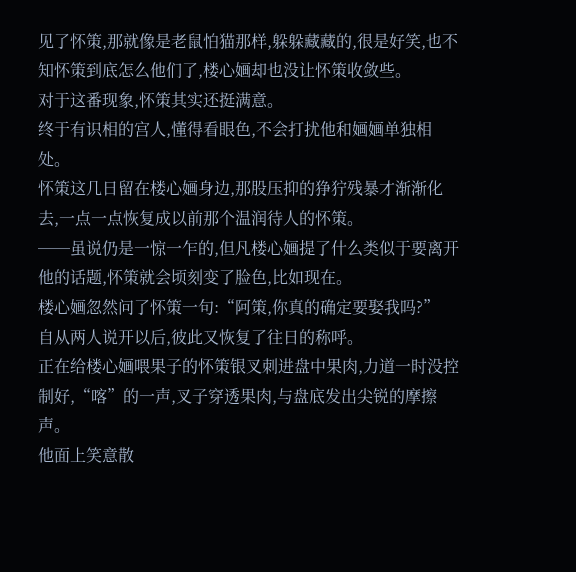见了怀策,那就像是老鼠怕猫那样,躲躲藏藏的,很是好笑,也不知怀策到底怎么他们了,楼心婳却也没让怀策收敛些。
对于这番现象,怀策其实还挺满意。
终于有识相的宫人,懂得看眼色,不会打扰他和婳婳单独相处。
怀策这几日留在楼心婳身边,那股压抑的狰狞残暴才渐渐化去,一点一点恢复成以前那个温润待人的怀策。
──虽说仍是一惊一乍的,但凡楼心婳提了什么类似于要离开他的话题,怀策就会顷刻变了脸色,比如现在。
楼心婳忽然问了怀策一句:“阿策,你真的确定要娶我吗?”
自从两人说开以后,彼此又恢复了往日的称呼。
正在给楼心婳喂果子的怀策银叉刺进盘中果肉,力道一时没控制好,“喀”的一声,叉子穿透果肉,与盘底发出尖锐的摩擦声。
他面上笑意散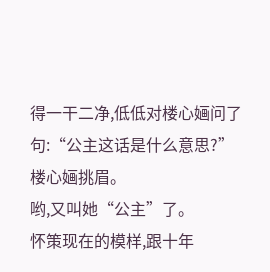得一干二净,低低对楼心婳问了句:“公主这话是什么意思?”
楼心婳挑眉。
哟,又叫她“公主”了。
怀策现在的模样,跟十年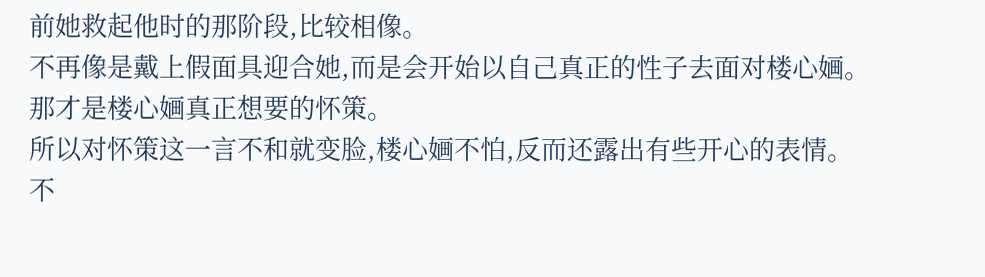前她救起他时的那阶段,比较相像。
不再像是戴上假面具迎合她,而是会开始以自己真正的性子去面对楼心婳。
那才是楼心婳真正想要的怀策。
所以对怀策这一言不和就变脸,楼心婳不怕,反而还露出有些开心的表情。
不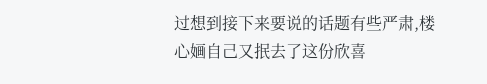过想到接下来要说的话题有些严肃,楼心婳自己又抿去了这份欣喜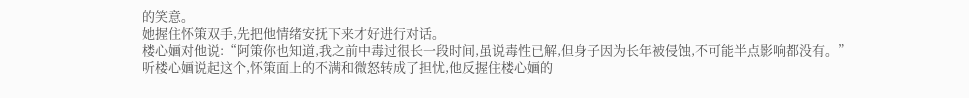的笑意。
她握住怀策双手,先把他情绪安抚下来才好进行对话。
楼心婳对他说:“阿策你也知道,我之前中毒过很长一段时间,虽说毒性已解,但身子因为长年被侵蚀,不可能半点影响都没有。”
听楼心婳说起这个,怀策面上的不满和微怒转成了担忧,他反握住楼心婳的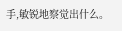手,敏锐地察觉出什么。